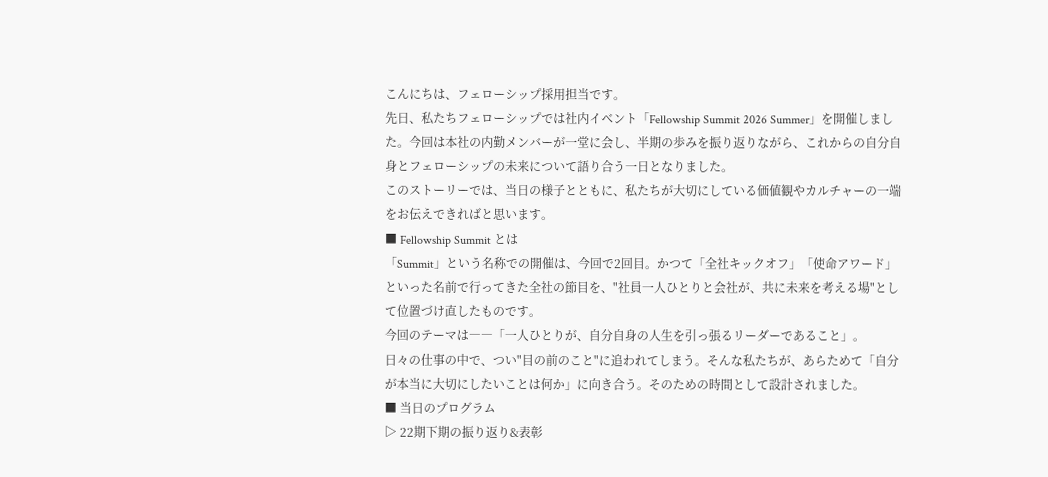こんにちは、フェローシップ採用担当です。
先日、私たちフェローシップでは社内イベント「Fellowship Summit 2026 Summer」を開催しました。今回は本社の内勤メンバーが一堂に会し、半期の歩みを振り返りながら、これからの自分自身とフェローシップの未来について語り合う一日となりました。
このストーリーでは、当日の様子とともに、私たちが大切にしている価値観やカルチャーの一端をお伝えできればと思います。
■ Fellowship Summit とは
「Summit」という名称での開催は、今回で2回目。かつて「全社キックオフ」「使命アワード」といった名前で行ってきた全社の節目を、"社員一人ひとりと会社が、共に未来を考える場"として位置づけ直したものです。
今回のテーマは――「一人ひとりが、自分自身の人生を引っ張るリーダーであること」。
日々の仕事の中で、つい"目の前のこと"に追われてしまう。そんな私たちが、あらためて「自分が本当に大切にしたいことは何か」に向き合う。そのための時間として設計されました。
■ 当日のプログラム
▷ 22期下期の振り返り&表彰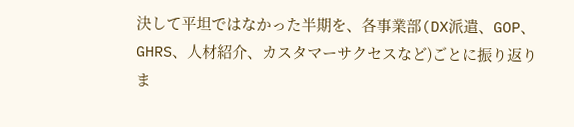決して平坦ではなかった半期を、各事業部(DX派遣、GOP、GHRS、人材紹介、カスタマーサクセスなど)ごとに振り返りま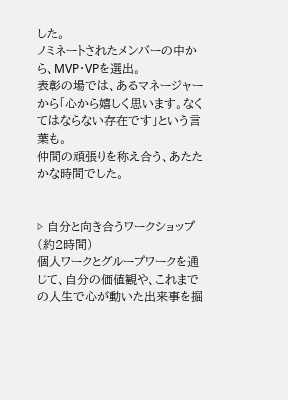した。
ノミネートされたメンバーの中から、MVP・VPを選出。
表彰の場では、あるマネージャーから「心から嬉しく思います。なくてはならない存在です」という言葉も。
仲間の頑張りを称え合う、あたたかな時間でした。


▷ 自分と向き合うワークショップ(約2時間)
個人ワークとグループワークを通じて、自分の価値観や、これまでの人生で心が動いた出来事を掘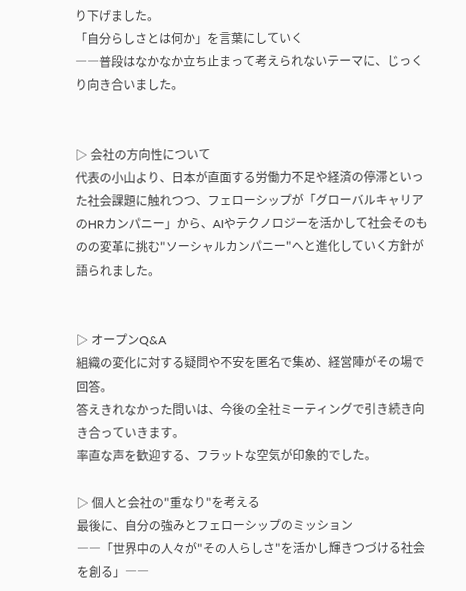り下げました。
「自分らしさとは何か」を言葉にしていく
――普段はなかなか立ち止まって考えられないテーマに、じっくり向き合いました。


▷ 会社の方向性について
代表の小山より、日本が直面する労働力不足や経済の停滞といった社会課題に触れつつ、フェローシップが「グローバルキャリアのHRカンパニー」から、AIやテクノロジーを活かして社会そのものの変革に挑む"ソーシャルカンパニー"へと進化していく方針が語られました。


▷ オープンQ&A
組織の変化に対する疑問や不安を匿名で集め、経営陣がその場で回答。
答えきれなかった問いは、今後の全社ミーティングで引き続き向き合っていきます。
率直な声を歓迎する、フラットな空気が印象的でした。

▷ 個人と会社の"重なり"を考える
最後に、自分の強みとフェローシップのミッション
――「世界中の人々が"その人らしさ"を活かし輝きつづける社会を創る」――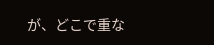が、どこで重な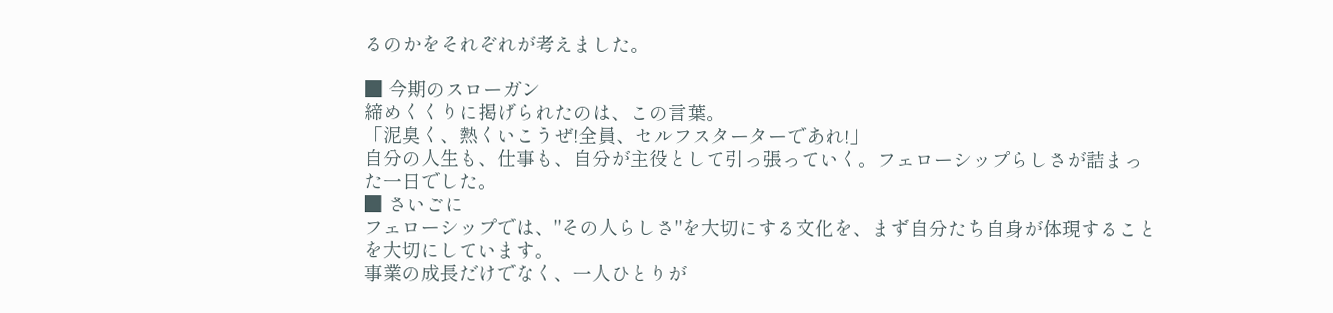るのかをそれぞれが考えました。

■ 今期のスローガン
締めくくりに掲げられたのは、この言葉。
「泥臭く、熱くいこうぜ!全員、セルフスターターであれ!」
自分の人生も、仕事も、自分が主役として引っ張っていく。フェローシップらしさが詰まった一日でした。
■ さいごに
フェローシップでは、"その人らしさ"を大切にする文化を、まず自分たち自身が体現することを大切にしています。
事業の成長だけでなく、一人ひとりが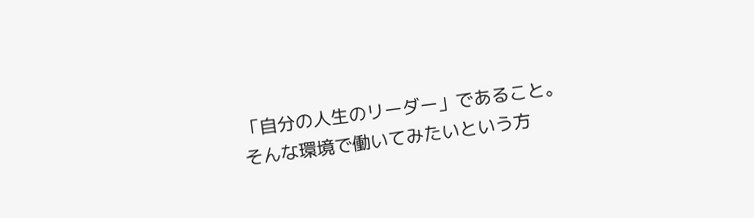「自分の人生のリーダー」であること。
そんな環境で働いてみたいという方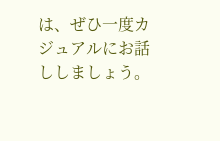は、ぜひ一度カジュアルにお話ししましょう。